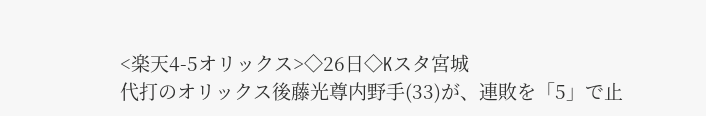<楽天4-5オリックス>◇26日◇Kスタ宮城
代打のオリックス後藤光尊内野手(33)が、連敗を「5」で止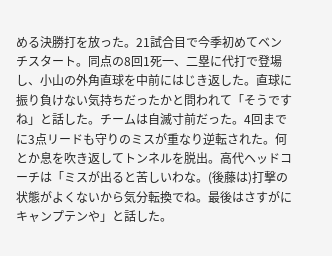める決勝打を放った。21試合目で今季初めてベンチスタート。同点の8回1死一、二塁に代打で登場し、小山の外角直球を中前にはじき返した。直球に振り負けない気持ちだったかと問われて「そうですね」と話した。チームは自滅寸前だった。4回までに3点リードも守りのミスが重なり逆転された。何とか息を吹き返してトンネルを脱出。高代ヘッドコーチは「ミスが出ると苦しいわな。(後藤は)打撃の状態がよくないから気分転換でね。最後はさすがにキャンプテンや」と話した。